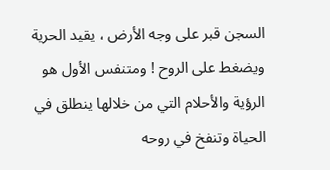السجن قبر على وجه الأرض ، يقيد الحرية ويضغط على الروح ! ومتنفس الأول هو الرؤية والأحلام التي من خلالها ينطلق في الحياة وتنفخ في روحه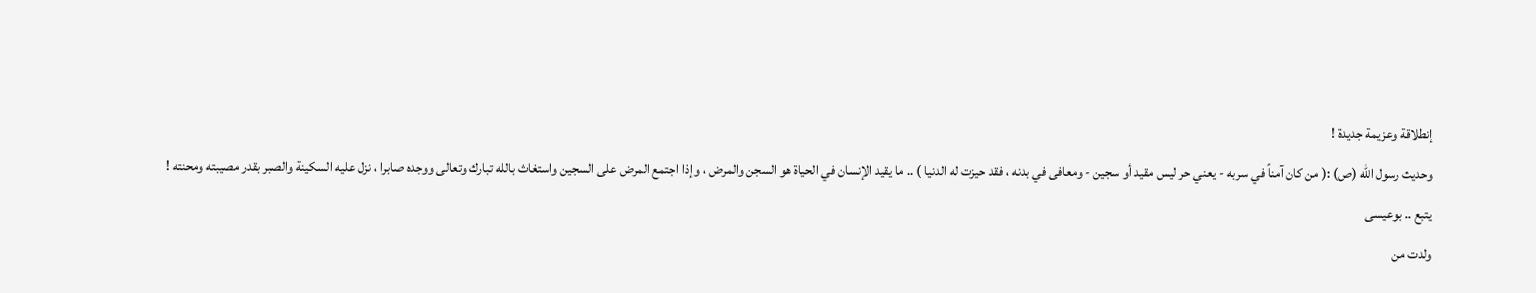إنطلاقة وعزيمة جديدة !
وحديث رسول الله (ص) :( من كان آمناً في سربه - يعني حر ليس مقيد أو سجين - ومعافى في بدنه ، فقد حيزت له الدنيا ) .. ما يقيد الإنسان في الحياة هو السجن والمرض ، وإذا اجتمع المرض على السجين واستغاث بالله تبارك وتعالى ووجده صابرا ، نزل عليه السكينة والصبر بقدر مصيبته ومحنته !
يتبع .. بوعيسى
ولدت من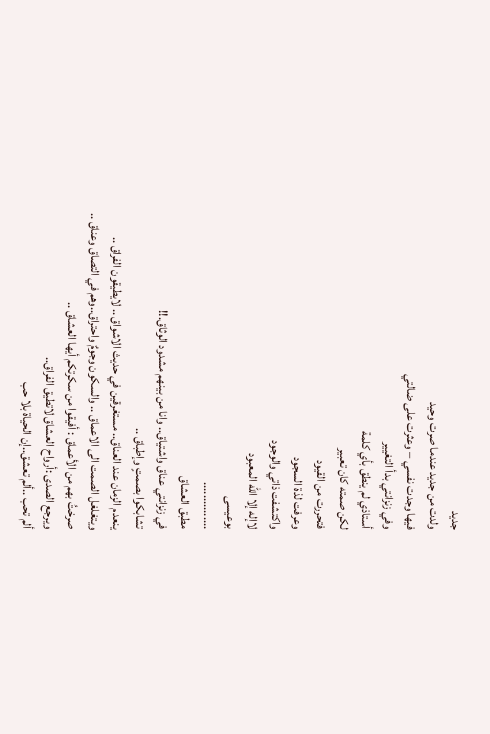جديد
ولدت من جديد عندما صرت وحيد
فيها وجدت نفسي – وعثرت على ضالتي
وفي زنزانتي بدأ التغيير
أستاذي لم ينطق بأي كلمة
لكن صمته كان تعبير
فتحررت من القيود
وعرفت لذة السجود
واكتشفت ذاتي والوجود
لاإله إلا الله المعبود
بوعيسى
...............
مطبق العشاق
في زنزانتي عناق واشتياق.. وانا من بينهم مشدود الوثاق.!!
تشابكوا بصمتٍ وإطباق ..
ينعدم الزمان عند العناق.. مستغرقين في حديث الاشواق .. لايطيقون الفراق ..
ويتغلغل الصمت الى الاعماق .. والسكون وجومٌ واحتراق..وهم في التصاق وعناق ..
صرختُ بهم من الأعماق : أفيقوا من سكرتكم أيها العشاق ..
ويرجع الصدى :أرواح العشاق لاتطيق الفراق..
ألم تحب ..ألم تعشق..إن الحياة بلا حب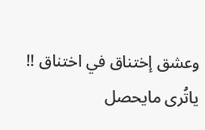وعشق إختناق في اختناق !!
ياتُرى مايحصل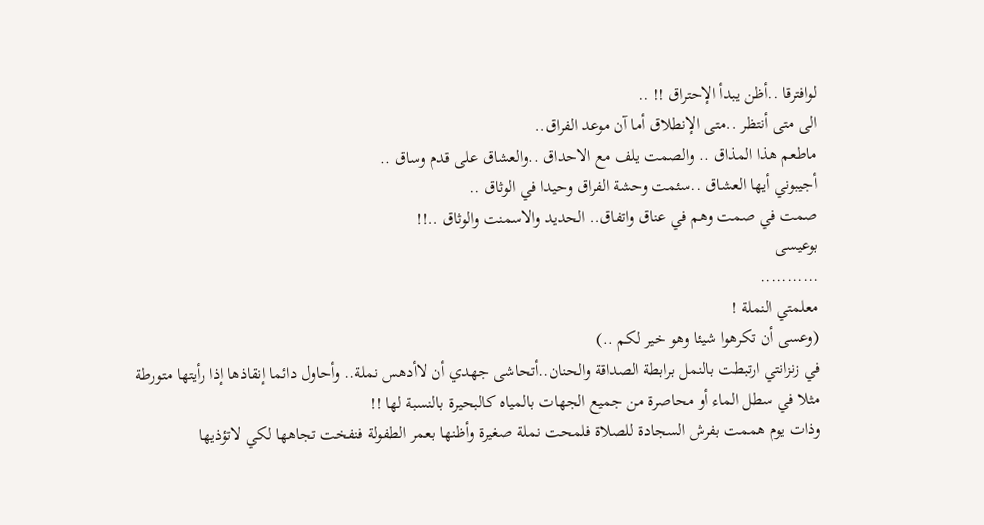لوافترقا ..أظن يبدأ الإحتراق !! ..
الى متى أنتظر ..متى الإنطلاق أما آن موعد الفراق..
ماطعم هذا المذاق .. والصمت يلف مع الاحداق ..والعشاق على قدم وساق ..
أجيبوني أيها العشاق ..سئمت وحشة الفراق وحيدا في الوثاق ..
صمت في صمت وهم في عناق واتفاق.. الحديد والاسمنت والوثاق ..!!
بوعيسى
...........
معلمتي النملة !
(وعسى أن تكرهوا شيئا وهو خير لكم ..)
في زنزانتي ارتبطت بالنمل برابطة الصداقة والحنان..أتحاشى جهدي أن لاأدهس نملة.. وأحاول دائما إنقاذها إذا رأيتها متورطة مثلا في سطل الماء أو محاصرة من جميع الجهات بالمياه كالبحيرة بالنسبة لها !!
وذات يوم هممت بفرش السجادة للصلاة فلمحت نملة صغيرة وأظنها بعمر الطفولة فنفخت تجاهها لكي لاتؤذيها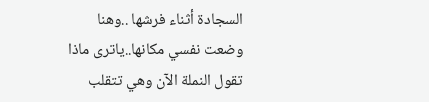السجادة أثناء فرشها ..وهنا وضعت نفسي مكانها..ياترى ماذا تقول النملة الآن وهي تتقلب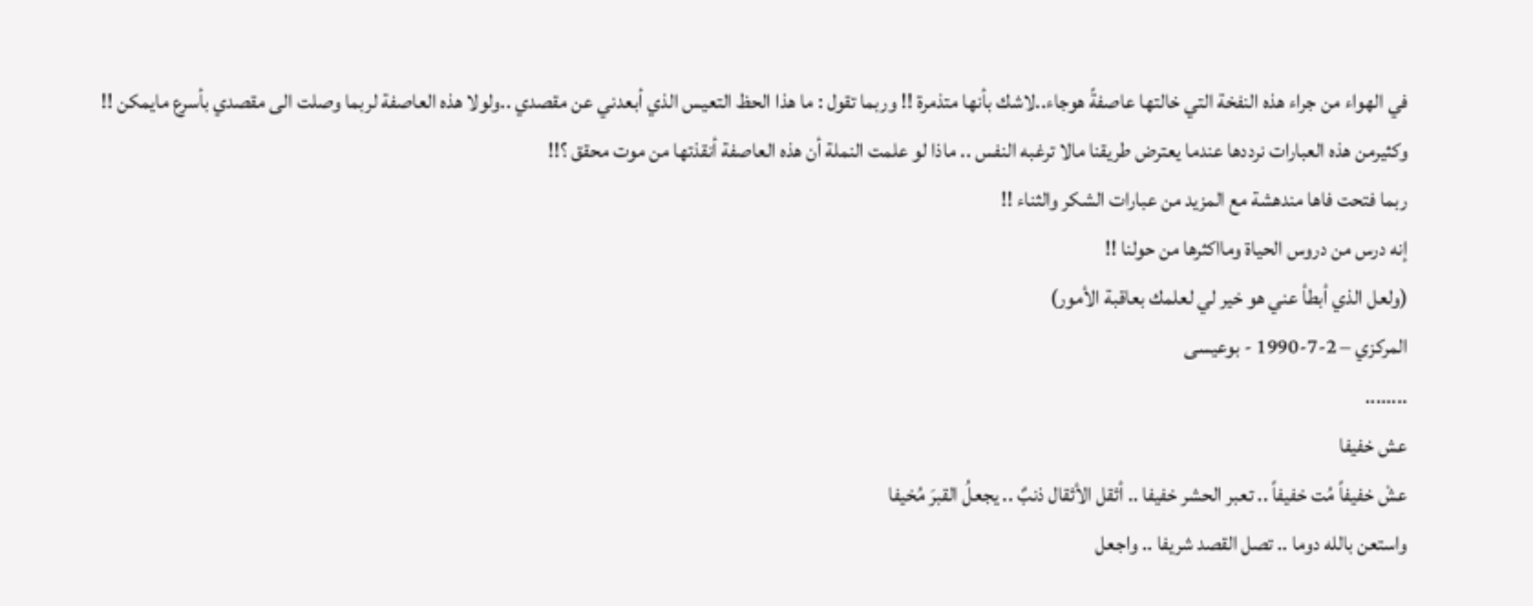في الهواء من جراء هذه النفخة التي خالتها عاصفةً هوجاء..لاشك بأنها متذمرة !! وربما تقول : ما هذا الحظ التعيس الذي أبعدني عن مقصدي ..ولولا هذه العاصفة لربما وصلت الى مقصدي بأسرع مايمكن !!
وكثيرمن هذه العبارات نرددها عندما يعترض طريقنا مالا ترغبه النفس .. ماذا لو علمت النملة أن هذه العاصفة أنقذتها من موت محقق ؟!!
ربما فتحت فاها مندهشة مع المزيد من عبارات الشكر والثناء !!
إنه درس من دروس الحياة ومااكثرها من حولنا !!
(ولعل الذي أبطأ عني هو خير لي لعلمك بعاقبة الأمور)
المركزي – 2-7-1990 - بوعيسى
........
عش خفيفا
عشْ خفيفاً مُت خفيفاً .. تعبر الحشر خفيفا .. أثقل الأثقال ذنبٌ .. يجعلُ القبرَ مُخيفا
واستعن بالله دوما .. تصل القصد شريفا .. واجعل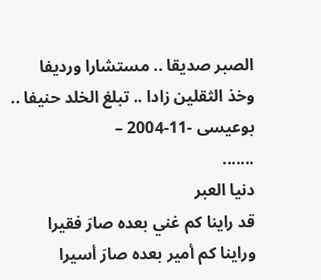الصبر صديقا .. مستشارا ورديفا
وخذ الثقلين زادا .. تبلغ الخلد حنيفا ..
بوعيسى -11-2004 –
.......
دنيا العبر
قد راينا كم غني بعده صارَ فقيرا
وراينا كم أمير بعده صارَ أسيرا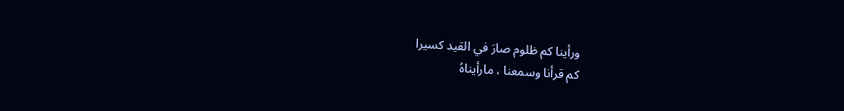ورأينا كم ظلوم صارَ في القيد كسيرا
كم قرأنا وسمعنا ، مارأيناهُ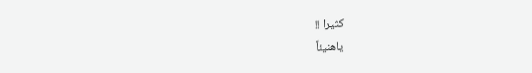كثيرا !!
ياهنيئاً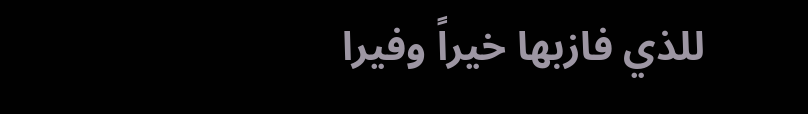للذي فازبها خيراً وفيرا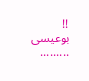!!
بوعيسى
.........